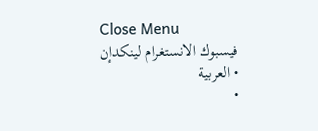Close Menu
    فيسبوك الانستغرام لينكدإن
    • العربية
    •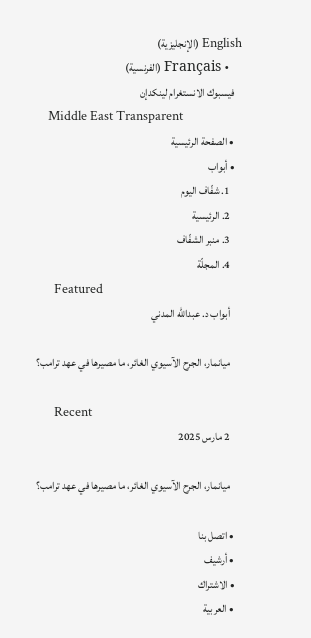English (الإنجليزية)
    • Français (الفرنسية)
    فيسبوك الانستغرام لينكدإن
    Middle East Transparent
    • الصفحة الرئيسية
    • أبواب
      1. شفّاف اليوم
      2. الرئيسية
      3. منبر الشفّاف
      4. المجلّة
      Featured
      أبواب د. عبدالله المدني

      ميانمار، الجرح الآسيوي الغائر، ما مصيرها في عهد ترامب؟

      Recent
      2 مارس 2025

      ميانمار، الجرح الآسيوي الغائر، ما مصيرها في عهد ترامب؟

    • اتصل بنا
    • أرشيف
    • الاشتراك
    • العربية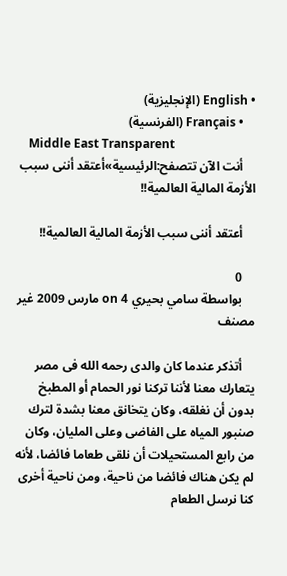• English (الإنجليزية)
    • Français (الفرنسية)
    Middle East Transparent
    أنت الآن تتصفح:الرئيسية»أعتقد أننى سبب الأزمة المالية العالمية!!

    أعتقد أننى سبب الأزمة المالية العالمية!!

    0
    بواسطة سامي بحيري on 4 مارس 2009 غير مصنف

    أتذكر عندما كان والدى رحمه الله فى مصر يتعارك معنا لأننا تركنا نور الحمام أو المطبخ بدون أن نغلقه، وكان يتخانق معنا بشدة لترك صنبور المياه على الفاضى وعلى المليان، وكان من رابع المستحيلات أن نلقى طعاما فائضا، لأنه لم يكن هناك فائضا من ناحية، ومن ناحية أخرى كنا نرسل الطعام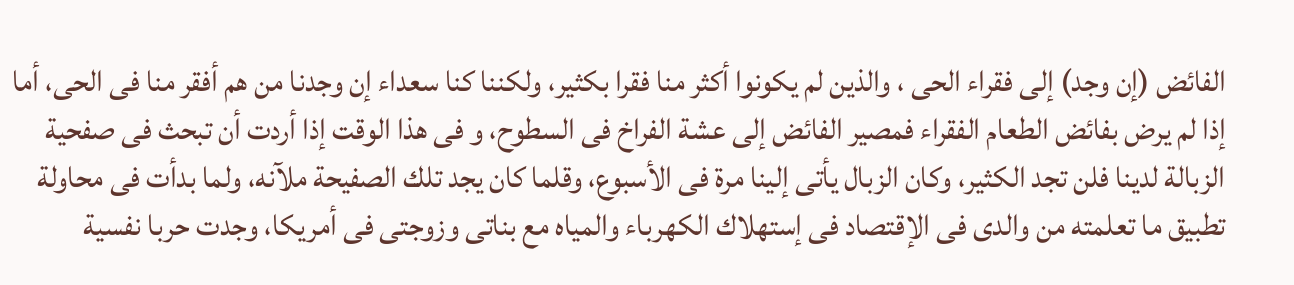الفائض (إن وجد) إلى فقراء الحى ، والذين لم يكونوا أكثر منا فقرا بكثير، ولكننا كنا سعداء إن وجدنا من هم أفقر منا فى الحى، أما إذا لم يرض بفائض الطعام الفقراء فمصير الفائض إلى عشة الفراخ فى السطوح، و فى هذا الوقت إذا أردت أن تبحث فى صفحية الزبالة لدينا فلن تجد الكثير، وكان الزبال يأتى إلينا مرة فى الأسبوع، وقلما كان يجد تلك الصفيحة ملآنه، ولما بدأت فى محاولة تطبيق ما تعلمته من والدى فى الإقتصاد فى إستهلاك الكهرباء والمياه مع بناتى وزوجتى فى أمريكا، وجدت حربا نفسية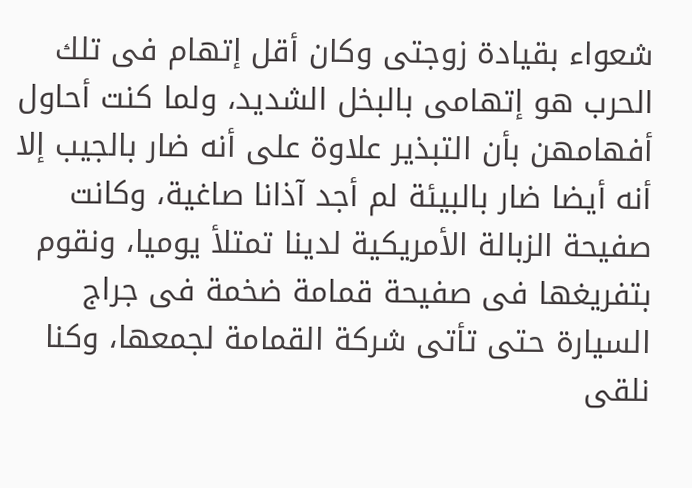شعواء بقيادة زوجتى وكان أقل إتهام فى تلك الحرب هو إتهامى بالبخل الشديد، ولما كنت أحاول أفهامهن بأن التبذير علاوة على أنه ضار بالجيب إلا أنه أيضا ضار بالبيئة لم أجد آذانا صاغية، وكانت صفيحة الزبالة الأمريكية لدينا تمتلأ يوميا، ونقوم بتفريغها فى صفيحة قمامة ضخمة فى جراج السيارة حتى تأتى شركة القمامة لجمعها، وكنا نلقى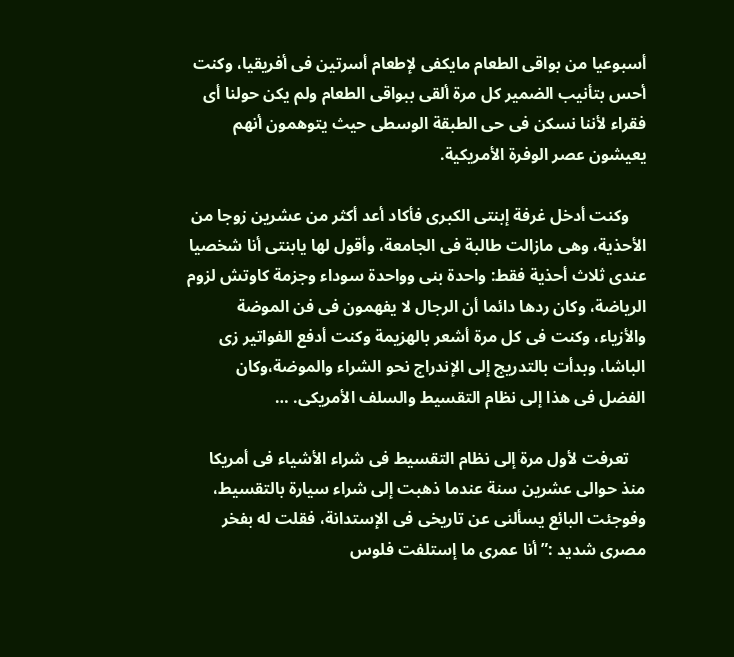أسبوعيا من بواقى الطعام مايكفى لإطعام أسرتين فى أفريقيا، وكنت أحس بتأنيب الضمير كل مرة ألقى ببواقى الطعام ولم يكن حولنا أى فقراء لأننا نسكن فى حى الطبقة الوسطى حيث يتوهمون أنهم يعيشون عصر الوفرة الأمريكية.

    وكنت أدخل غرفة إبنتى الكبرى فأكاد أعد أكثر من عشرين زوجا من الأحذية، وهى مازالت طالبة فى الجامعة، وأقول لها يابنتى أنا شخصيا عندى ثلاث أحذية فقط: واحدة بنى وواحدة سوداء وجزمة كاوتش لزوم الرياضة، وكان ردها دائما أن الرجال لا يفهمون فى فن الموضة والأزياء، وكنت فى كل مرة أشعر بالهزيمة وكنت أدفع الفواتير زى الباشا، وبدأت بالتدريج إلى الإندراج نحو الشراء والموضة،وكان الفضل فى هذا إلى نظام التقسيط والسلف الأمريكى. …

    تعرفت لأول مرة إلى نظام التقسيط فى شراء الأشياء فى أمريكا منذ حوالى عشرين سنة عندما ذهبت إلى شراء سيارة بالتقسيط، وفوجئت البائع يسألنى عن تاريخى فى الإستدانة، فقلت له بفخر مصرى شديد :”أنا عمرى ما إستلفت فلوس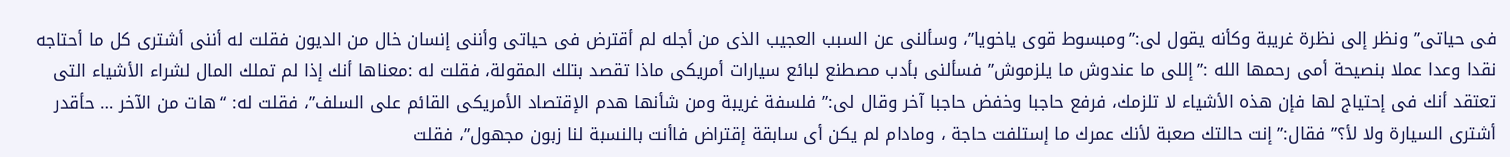فى حياتى” ونظر إلى نظرة غريبة وكأنه يقول لى:”ومبسوط قوى ياخويا”، وسألنى عن السبب العجيب الذى من أجله لم أقترض فى حياتى وأننى إنسان خال من الديون فقلت له أننى أشترى كل ما أحتاجه نقدا وعدا عملا بنصيحة أمى رحمها الله :”إللى ما عندوش ما يلزموش” فسألنى بأدب مصطنع لبائع سيارات أمريكى ماذا تقصد بتلك المقولة، فقلت له :معناها أنك إذا لم تملك المال لشراء الأشياء التى تعتقد أنك فى إحتياج لها فإن هذه الأشياء لا تلزمك، فرفع حاجبا وخفض حاجبا آخر وقال لى:” فلسفة غريبة ومن شأنها هدم الإقتصاد الأمريكى القائم على السلف”، فقلت له: “هات من الآخر … حأقدر أشترى السيارة ولا لأ؟” فقال:”إنت حالتك صعبة لأنك عمرك ما إستلفت حاجة ، ومادام لم يكن أى سابقة إقتراض فاأنت بالنسبة لنا زبون مجهول”، فقلت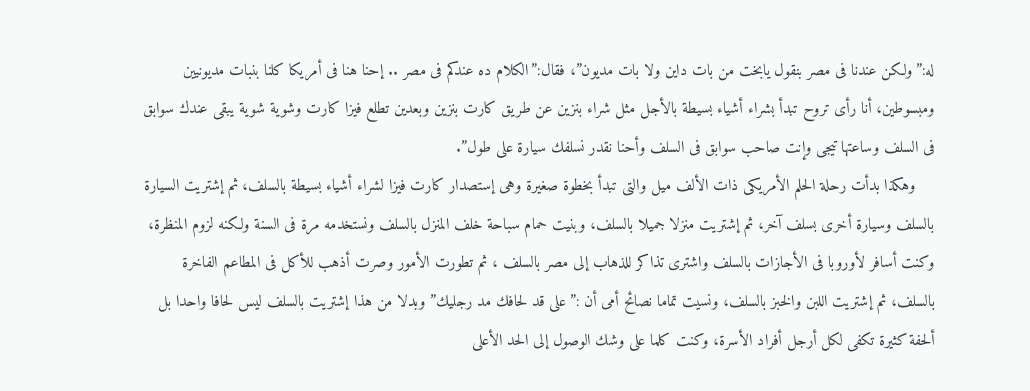له:”ولكن عندنا فى مصر بنقول يابخت من بات داين ولا بات مديون”، فقال:”الكلام ده عندكم فى مصر .. إحنا هنا فى أمريكا كلنا بنبات مديونيين ومبسوطين، أنا رأى تروح تبدأ بشراء أشياء بسيطة بالأجل مثل شراء بنزين عن طريق كارت بنزين وبعدين تطلع فيزا كارت وشوية شوية يبقى عندك سوابق فى السلف وساعتها تيجى وإنت صاحب سوابق فى السلف وأحنا نقدر نسلفك سيارة على طول”.
    وهكذا بدأت رحلة الحلم الأمريكى ذات الألف ميل والتى تبدأ بخطوة صغيرة وهى إستصدار كارت فيزا لشراء أشياء بسيطة بالسلف، ثم إشتريت السيارة بالسلف وسيارة أخرى بسلف آخر، ثم إشتريت منزلا جميلا بالسلف، وبنيت حمام سباحة خلف المنزل بالسلف ونستخدمه مرة فى السنة ولكنه لزوم المنظرة، وكنت أسافر لأوروبا فى الأجازات بالسلف واشترى تذاكر للذهاب إلى مصر بالسلف ، ثم تطورت الأمور وصرت أذهب للأكل فى المطاعم الفاخرة بالسلف، ثم إشتريت اللبن والخبز بالسلف، ونسيت تماما نصائح أمى أن :”على قد لحافك مد رجليك” وبدلا من هذا إشتريت بالسلف ليس لحافا واحدا بل ألحفة كثيرة تكفى لكل أرجل أفراد الأسرة، وكنت كلما على وشك الوصول إلى الحد الأعلى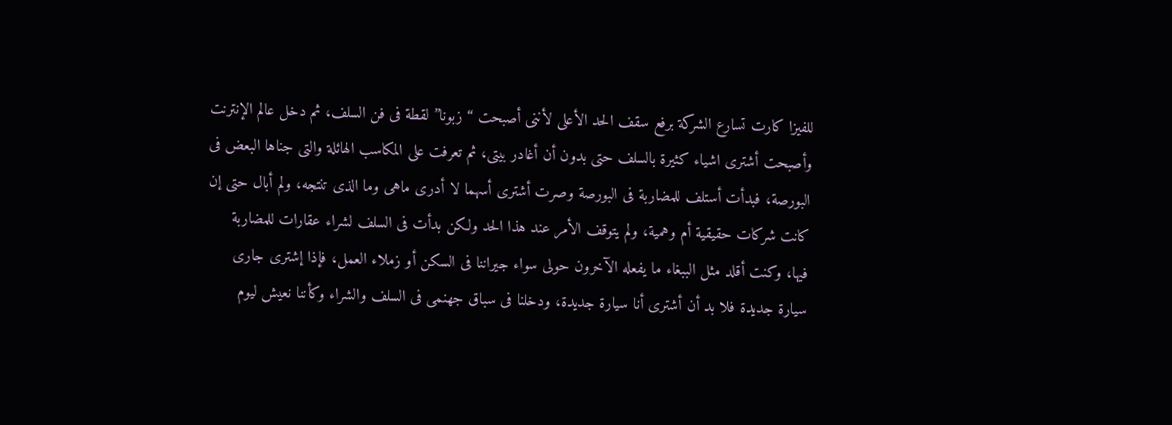للفيزا كارت تسارع الشركة برفع سقف الحد الأعلى لأننى أصبحت “زبونا” لقطة فى فن السلف، ثم دخل عالم الإنترنت وأصبحت أشترى اشياء كثيرة بالسلف حتى بدون أن أغادر بيتى، ثم تعرفت على المكاسب الهائلة والتى جناها البعض فى البورصة، فبدأت أستلف للمضاربة فى البورصة وصرت أشترى أسهما لا أدرى ماهى وما الذى تنتجه، ولم أبال حتى إن كانت شركات حقيقية أم وهمية، ولم يتوقف الأمر عند هذا الحد ولكن بدأت فى السلف لشراء عقارات للمضاربة فيها، وكنت أقلد مثل الببغاء ما يفعله الآخرون حولى سواء جيراننا فى السكن أو زملاء العمل، فإذا إشترى جارى سيارة جديدة فلا بد أن أشترى أنا سيارة جديدة، ودخلنا فى سباق جهنمى فى السلف والشراء وكأننا نعيش ليوم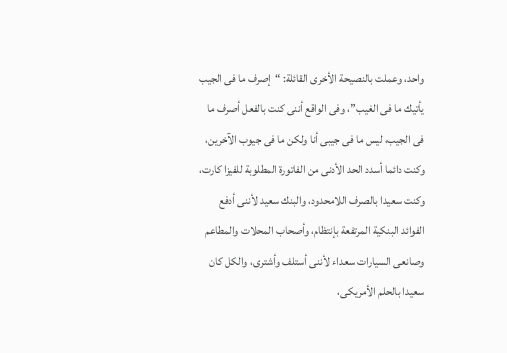واحد، وعملت بالنصيحة الأخرى القائلة: “إصرف ما فى الجيب يأتيك ما فى الغيب”، وفى الواقع أننى كنت بالفعل أصرف ما فى الجيب، ليس ما فى جيبى أنا ولكن ما فى جيوب الآخرين، وكنت دائما أسدد الحد الأدنى من الفاتورة المطلوبة للفيزا كارت، وكنت سعيدا بالصرف اللامحدود، والبنك سعيد لأننى أدفع الفوائد البنكية المرتفعة بإنتظام، وأصحاب المحلات والمطاعم وصانعى السيارات سعداء لأننى أستلف وأشترى، والكل كان سعيدا بالحلم الأمريكى،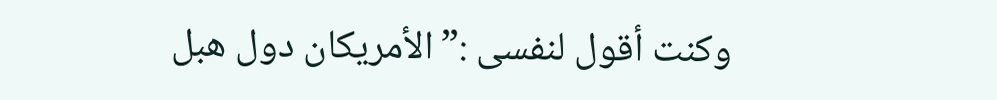وكنت أقول لنفسى :”الأمريكان دول هبل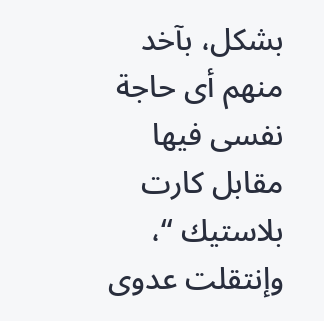بشكل، بآخد منهم أى حاجة نفسى فيها مقابل كارت بلاستيك “، وإنتقلت عدوى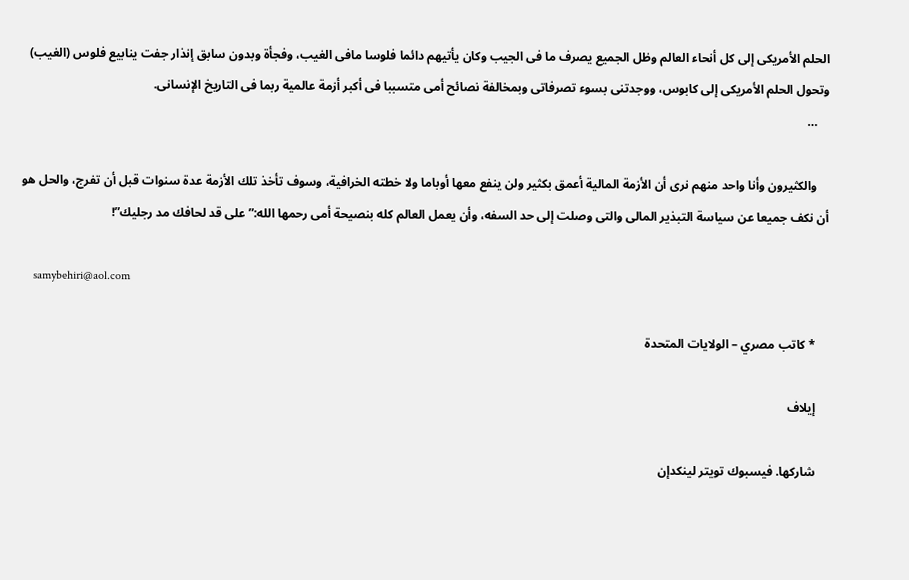الحلم الأمريكى إلى كل أنحاء العالم وظل الجميع يصرف ما فى الجيب وكان يأتيهم دائما فلوسا مافى الغيب، وفجأة وبدون سابق إنذار جفت ينابيع فلوس (الغيب) وتحول الحلم الأمريكى إلى كابوس، ووجدتنى بسوء تصرفاتى وبمخالفة نصائح أمى متسببا فى أكبر أزمة عالمية ربما فى التاريخ الإنسانى.
    …

    والكثيرون وأنا واحد منهم نرى أن الأزمة المالية أعمق بكثير ولن ينفع معها أوباما ولا خطته الخرافية، وسوف تأخذ تلك الأزمة عدة سنوات قبل أن تفرج، والحل هو أن نكف جميعا عن سياسة التبذير المالى والتى وصلت إلى حد السفه، وأن يعمل العالم كله بنصيحة أمى رحمها الله:” على قد لحافك مد رجليك”!

    samybehiri@aol.com

    * كاتب مصري – الولايات المتحدة

    إيلاف

    شاركها. فيسبوك تويتر لينكدإن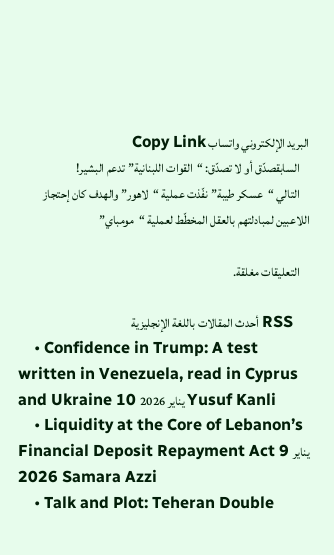البريد الإلكتروني واتساب Copy Link
    السابقصدّق أو لا تصدّق: “القوات اللبنانية” تدعم البشير!
    التالي “عسكر طيبة” نفّذت عملية “لاهور” والهدف كان إحتجاز اللاعبين لمبادلتهم بالعقل المخطّط لعملية “مومباي”

    التعليقات مغلقة.

    RSS أحدث المقالات باللغة الإنجليزية
    • Confidence in Trump: A test written in Venezuela, read in Cyprus and Ukraine 10 يناير 2026 Yusuf Kanli
    • Liquidity at the Core of Lebanon’s Financial Deposit Repayment Act 9 يناير 2026 Samara Azzi
    • Talk and Plot: Teheran Double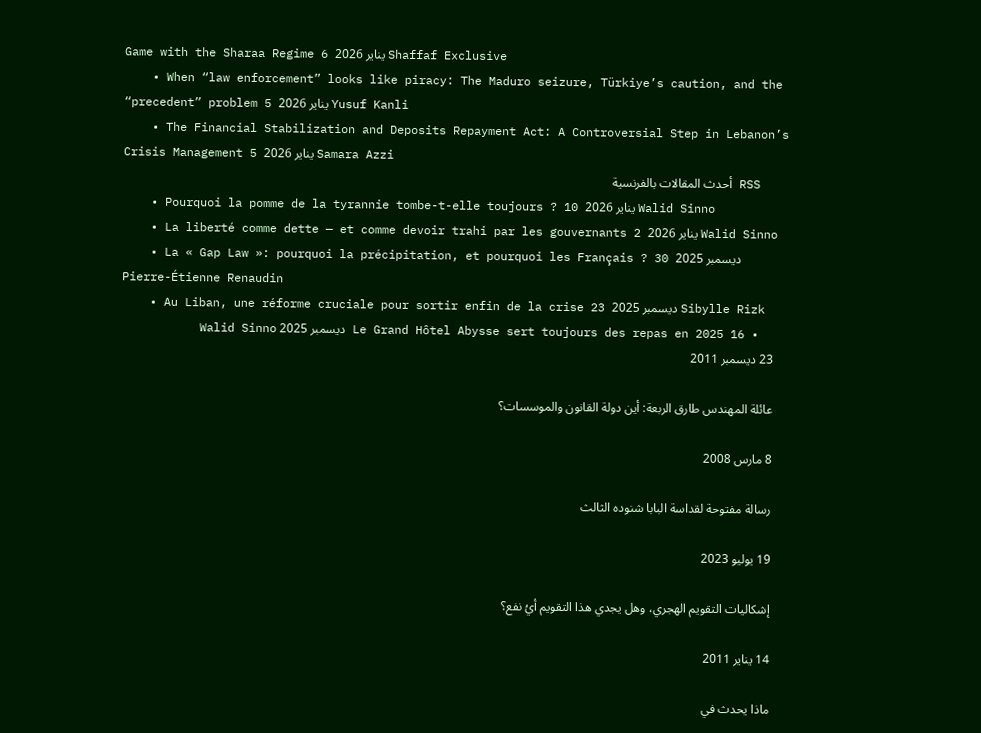Game with the Sharaa Regime 6 يناير 2026 Shaffaf Exclusive
    • When “law enforcement” looks like piracy: The Maduro seizure, Türkiye’s caution, and the “precedent” problem 5 يناير 2026 Yusuf Kanli
    • The Financial Stabilization and Deposits Repayment Act: A Controversial Step in Lebanon’s Crisis Management 5 يناير 2026 Samara Azzi
    RSS أحدث المقالات بالفرنسية
    • Pourquoi la pomme de la tyrannie tombe-t-elle toujours ? 10 يناير 2026 Walid Sinno
    • La liberté comme dette — et comme devoir trahi par les gouvernants 2 يناير 2026 Walid Sinno
    • La « Gap Law »: pourquoi la précipitation, et pourquoi les Français ? 30 ديسمبر 2025 Pierre-Étienne Renaudin
    • Au Liban, une réforme cruciale pour sortir enfin de la crise 23 ديسمبر 2025 Sibylle Rizk
    • Le Grand Hôtel Abysse sert toujours des repas en 2025 16 ديسمبر 2025 Walid Sinno
    23 ديسمبر 2011

    عائلة المهندس طارق الربعة: أين دولة القانون والموسسات؟

    8 مارس 2008

    رسالة مفتوحة لقداسة البابا شنوده الثالث

    19 يوليو 2023

    إشكاليات التقويم الهجري، وهل يجدي هذا التقويم أيُ نفع؟

    14 يناير 2011

    ماذا يحدث في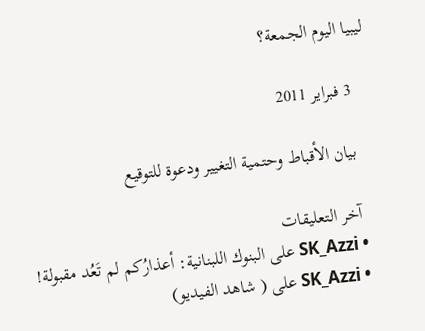ليبيا اليوم الجمعة؟

    3 فبراير 2011

    بيان الأقباط وحتمية التغيير ودعوة للتوقيع

    آخر التعليقات
    • SK_Azzi على البنوك اللبنانية: أعذارُكم لم تَعُد مقبولة!
    • SK_Azzi على ( شاهد الفيديو)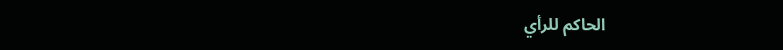الحاكم للرأي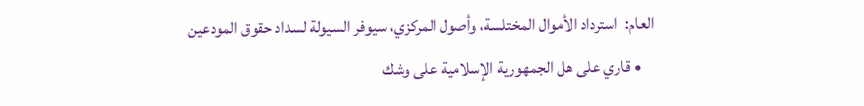العام:  استرداد الأموال المختلسة، وأصول المركزي، سيوفر السيولة لسداد حقوق المودعين
    • قاري على هل الجمهورية الإسلامية على وشك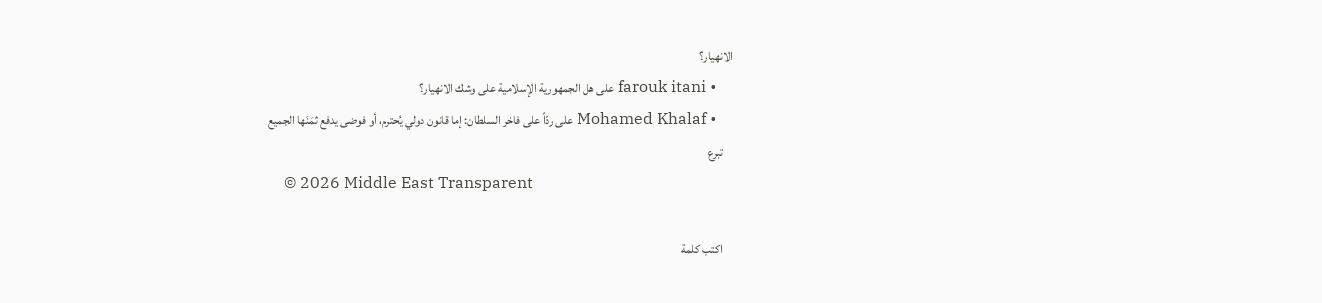الانهيار؟
    • farouk itani على هل الجمهورية الإسلامية على وشك الانهيار؟
    • Mohamed Khalaf على ردّاً على فاخر السلطان: إما قانون دولي يُحترم، أو فوضى يدفع ثمَنَها الجميع
    تبرع
    © 2026 Middle East Transparent

    اكتب كلمة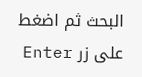البحث ثم اضغط على زر Enter